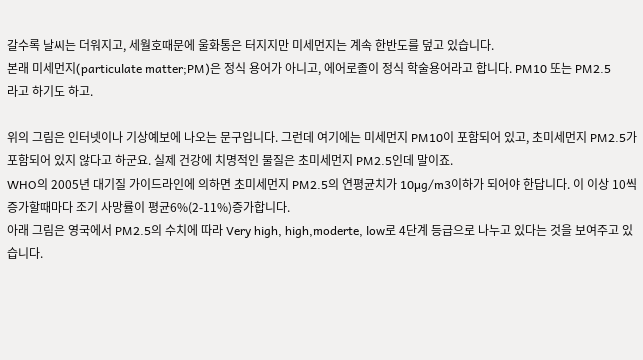갈수록 날씨는 더워지고, 세월호때문에 울화통은 터지지만 미세먼지는 계속 한반도를 덮고 있습니다.
본래 미세먼지(particulate matter;PM)은 정식 용어가 아니고, 에어로졸이 정식 학술용어라고 합니다. PM10 또는 PM2.5
라고 하기도 하고.

위의 그림은 인터넷이나 기상예보에 나오는 문구입니다. 그런데 여기에는 미세먼지 PM10이 포함되어 있고, 초미세먼지 PM2.5가 포함되어 있지 않다고 하군요. 실제 건강에 치명적인 물질은 초미세먼지 PM2.5인데 말이죠.
WHO의 2005년 대기질 가이드라인에 의하면 초미세먼지 PM2.5의 연평균치가 10µg/m3이하가 되어야 한답니다. 이 이상 10씩 증가할때마다 조기 사망률이 평균6%(2-11%)증가합니다.
아래 그림은 영국에서 PM2.5의 수치에 따라 Very high, high,moderte, low로 4단계 등급으로 나누고 있다는 것을 보여주고 있습니다.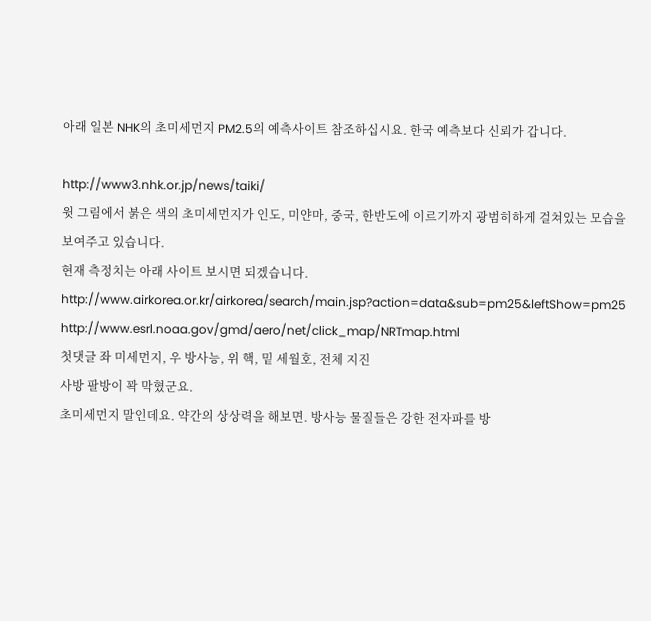아래 일본 NHK의 초미세먼지 PM2.5의 예측사이트 참조하십시요. 한국 예측보다 신뢰가 갑니다.

http://www3.nhk.or.jp/news/taiki/
윗 그림에서 붉은 색의 초미세먼지가 인도, 미얀마, 중국, 한반도에 이르기까지 광범히하게 걸쳐있는 모습을 보여주고 있습니다.
현재 측정치는 아래 사이트 보시면 되겠습니다.
http://www.airkorea.or.kr/airkorea/search/main.jsp?action=data&sub=pm25&leftShow=pm25
http://www.esrl.noaa.gov/gmd/aero/net/click_map/NRTmap.html
첫댓글 좌 미세먼지, 우 방사능, 위 핵, 밑 세월호, 전체 지진
사방 팔방이 꽉 막혔군요.
초미세먼지 말인데요. 약간의 상상력을 해보면. 방사능 물질들은 강한 전자파를 방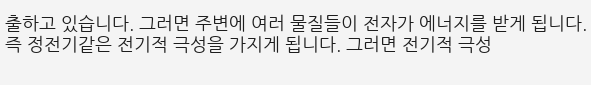출하고 있습니다. 그러면 주변에 여러 물질들이 전자가 에너지를 받게 됩니다. 즉 정전기같은 전기적 극성을 가지게 됩니다. 그러면 전기적 극성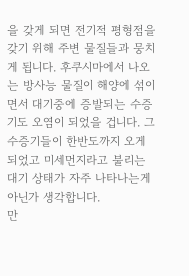을 갖게 되면 전기적 평형점을 갖기 위해 주변 물질들과 뭉치게 됩니다. 후쿠시마에서 나오는 방사능 물질이 해양에 섞이면서 대기중에 증발되는 수증기도 오염이 되었을 겁니다. 그 수증기들이 한반도까지 오게 되었고 미세먼지라고 불리는 대기 상태가 자주 나타나는게 아닌가 생각합니다.
만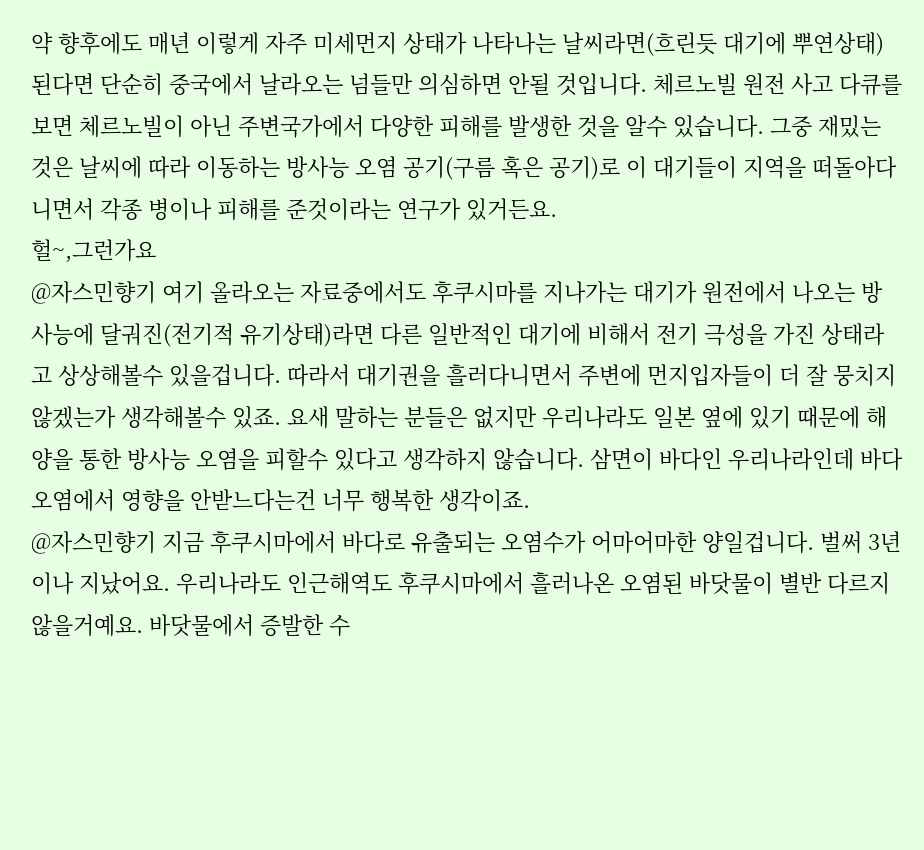약 향후에도 매년 이렇게 자주 미세먼지 상태가 나타나는 날씨라면(흐린듯 대기에 뿌연상태)된다면 단순히 중국에서 날라오는 넘들만 의심하면 안될 것입니다. 체르노빌 원전 사고 다큐를 보면 체르노빌이 아닌 주변국가에서 다양한 피해를 발생한 것을 알수 있습니다. 그중 재밌는 것은 날씨에 따라 이동하는 방사능 오염 공기(구름 혹은 공기)로 이 대기들이 지역을 떠돌아다니면서 각종 병이나 피해를 준것이라는 연구가 있거든요.
헐~,그런가요
@자스민향기 여기 올라오는 자료중에서도 후쿠시마를 지나가는 대기가 원전에서 나오는 방사능에 달궈진(전기적 유기상태)라면 다른 일반적인 대기에 비해서 전기 극성을 가진 상태라고 상상해볼수 있을겁니다. 따라서 대기권을 흘러다니면서 주변에 먼지입자들이 더 잘 뭉치지 않겠는가 생각해볼수 있죠. 요새 말하는 분들은 없지만 우리나라도 일본 옆에 있기 때문에 해양을 통한 방사능 오염을 피할수 있다고 생각하지 않습니다. 삼면이 바다인 우리나라인데 바다오염에서 영향을 안받느다는건 너무 행복한 생각이죠.
@자스민향기 지금 후쿠시마에서 바다로 유출되는 오염수가 어마어마한 양일겁니다. 벌써 3년이나 지났어요. 우리나라도 인근해역도 후쿠시마에서 흘러나온 오염된 바닷물이 별반 다르지 않을거예요. 바닷물에서 증발한 수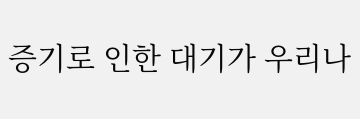증기로 인한 대기가 우리나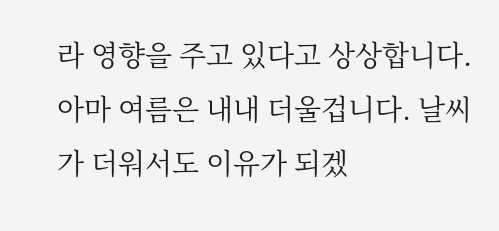라 영향을 주고 있다고 상상합니다. 아마 여름은 내내 더울겁니다. 날씨가 더워서도 이유가 되겠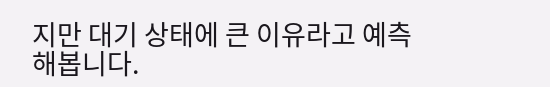지만 대기 상태에 큰 이유라고 예측해봅니다.